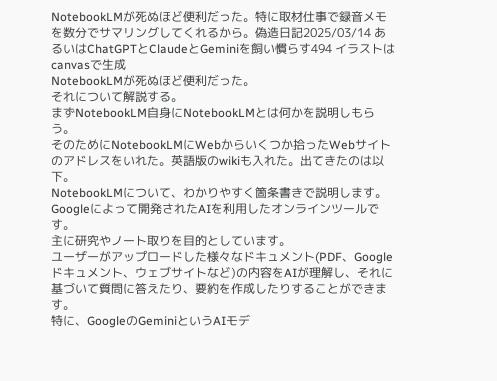NotebookLMが死ぬほど便利だった。特に取材仕事で録音メモを数分でサマリングしてくれるから。偽造日記2025/03/14 あるいはChatGPTとClaudeとGeminiを飼い慣らす494 イラストはcanvasで生成
NotebookLMが死ぬほど便利だった。
それについて解説する。
まずNotebookLM自身にNotebookLMとは何かを説明しもらう。
そのためにNotebookLMにWebからいくつか拾ったWebサイトのアドレスをいれた。英語版のwikiも入れた。出てきたのは以下。
NotebookLMについて、わかりやすく箇条書きで説明します。
Googleによって開発されたAIを利用したオンラインツールです。
主に研究やノート取りを目的としています。
ユーザーがアップロードした様々なドキュメント(PDF、Googleドキュメント、ウェブサイトなど)の内容をAIが理解し、それに基づいて質問に答えたり、要約を作成したりすることができます。
特に、GoogleのGeminiというAIモデ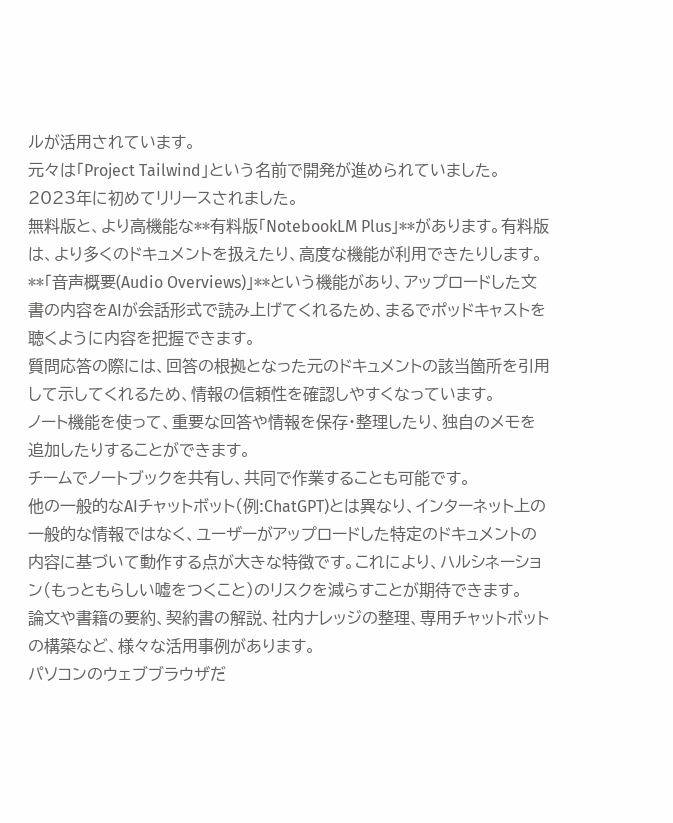ルが活用されています。
元々は「Project Tailwind」という名前で開発が進められていました。
2023年に初めてリリースされました。
無料版と、より高機能な**有料版「NotebookLM Plus」**があります。有料版は、より多くのドキュメントを扱えたり、高度な機能が利用できたりします。
**「音声概要(Audio Overviews)」**という機能があり、アップロードした文書の内容をAIが会話形式で読み上げてくれるため、まるでポッドキャストを聴くように内容を把握できます。
質問応答の際には、回答の根拠となった元のドキュメントの該当箇所を引用して示してくれるため、情報の信頼性を確認しやすくなっています。
ノート機能を使って、重要な回答や情報を保存・整理したり、独自のメモを追加したりすることができます。
チームでノートブックを共有し、共同で作業することも可能です。
他の一般的なAIチャットボット(例:ChatGPT)とは異なり、インターネット上の一般的な情報ではなく、ユーザーがアップロードした特定のドキュメントの内容に基づいて動作する点が大きな特徴です。これにより、ハルシネーション(もっともらしい嘘をつくこと)のリスクを減らすことが期待できます。
論文や書籍の要約、契約書の解説、社内ナレッジの整理、専用チャットボットの構築など、様々な活用事例があります。
パソコンのウェブブラウザだ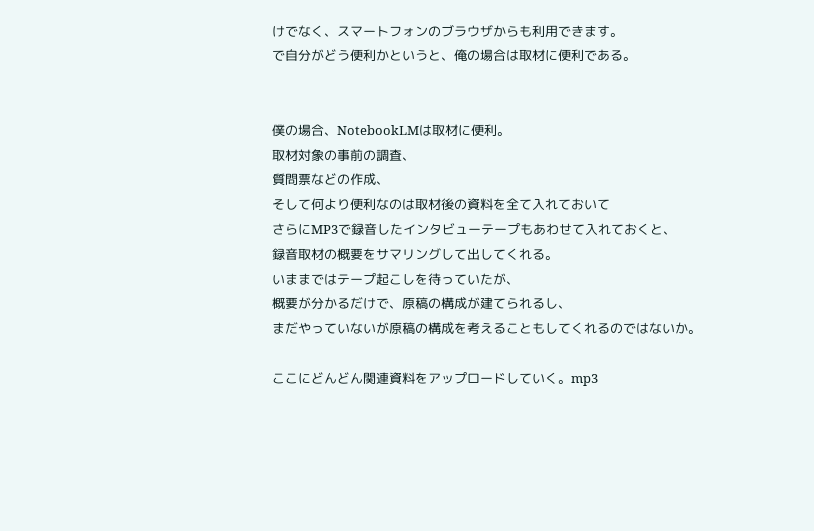けでなく、スマートフォンのブラウザからも利用できます。
で自分がどう便利かというと、俺の場合は取材に便利である。


僕の場合、NotebookLMは取材に便利。
取材対象の事前の調査、
質問票などの作成、
そして何より便利なのは取材後の資料を全て入れておいて
さらにMP3で録音したインタビューテープもあわせて入れておくと、
録音取材の概要をサマリングして出してくれる。
いままではテープ起こしを待っていたが、
概要が分かるだけで、原稿の構成が建てられるし、
まだやっていないが原稿の構成を考えることもしてくれるのではないか。

ここにどんどん関連資料をアップロードしていく。mp3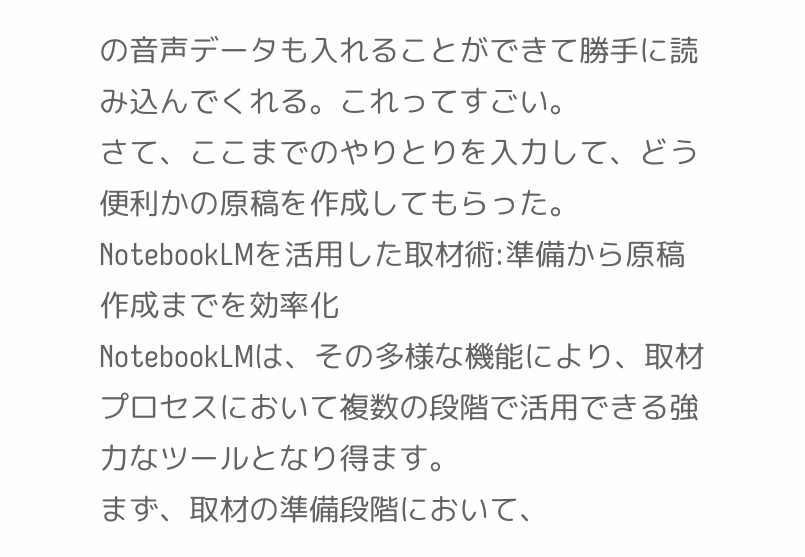の音声データも入れることができて勝手に読み込んでくれる。これってすごい。
さて、ここまでのやりとりを入力して、どう便利かの原稿を作成してもらった。
NotebookLMを活用した取材術:準備から原稿作成までを効率化
NotebookLMは、その多様な機能により、取材プロセスにおいて複数の段階で活用できる強力なツールとなり得ます。
まず、取材の準備段階において、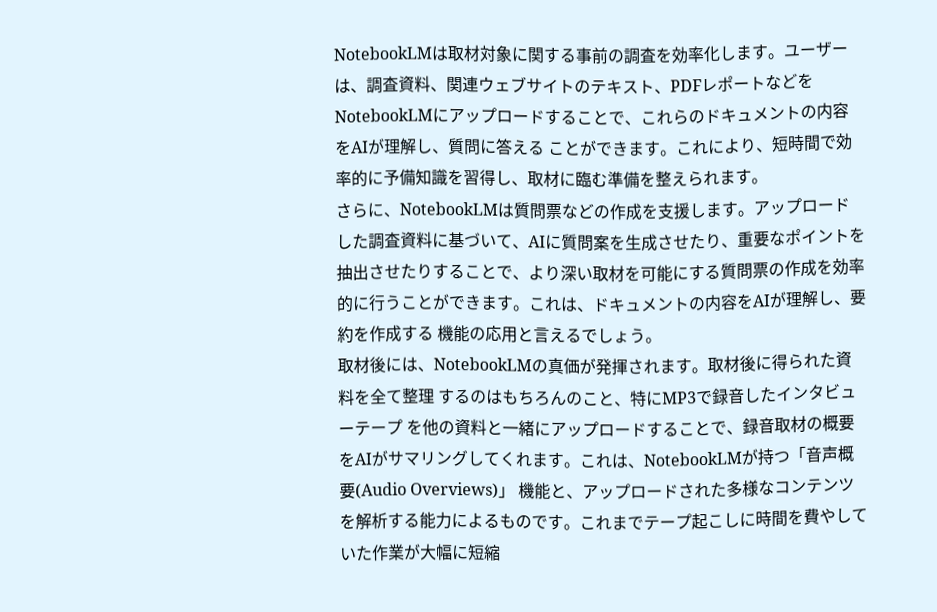NotebookLMは取材対象に関する事前の調査を効率化します。ユーザーは、調査資料、関連ウェブサイトのテキスト、PDFレポートなどをNotebookLMにアップロードすることで、これらのドキュメントの内容をAIが理解し、質問に答える ことができます。これにより、短時間で効率的に予備知識を習得し、取材に臨む準備を整えられます。
さらに、NotebookLMは質問票などの作成を支援します。アップロードした調査資料に基づいて、AIに質問案を生成させたり、重要なポイントを抽出させたりすることで、より深い取材を可能にする質問票の作成を効率的に行うことができます。これは、ドキュメントの内容をAIが理解し、要約を作成する 機能の応用と言えるでしょう。
取材後には、NotebookLMの真価が発揮されます。取材後に得られた資料を全て整理 するのはもちろんのこと、特にMP3で録音したインタビューテープ を他の資料と一緒にアップロードすることで、録音取材の概要をAIがサマリングしてくれます。これは、NotebookLMが持つ「音声概要(Audio Overviews)」 機能と、アップロードされた多様なコンテンツを解析する能力によるものです。これまでテープ起こしに時間を費やしていた作業が大幅に短縮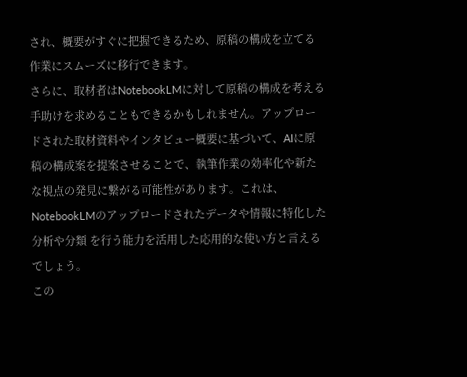され、概要がすぐに把握できるため、原稿の構成を立てる 作業にスムーズに移行できます。
さらに、取材者はNotebookLMに対して原稿の構成を考える 手助けを求めることもできるかもしれません。アップロードされた取材資料やインタビュー概要に基づいて、AIに原稿の構成案を提案させることで、執筆作業の効率化や新たな視点の発見に繋がる可能性があります。これは、NotebookLMのアップロードされたデータや情報に特化した分析や分類 を行う能力を活用した応用的な使い方と言えるでしょう。
この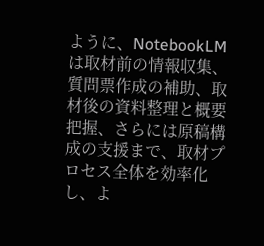ように、NotebookLMは取材前の情報収集、質問票作成の補助、取材後の資料整理と概要把握、さらには原稿構成の支援まで、取材プロセス全体を効率化し、よ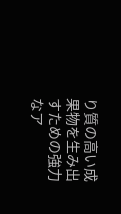り質の高い成果物を生み出すための強力なア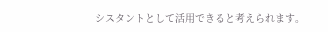シスタントとして活用できると考えられます。